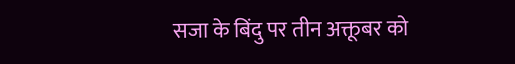सजा के बिंदु पर तीन अक्तूबर को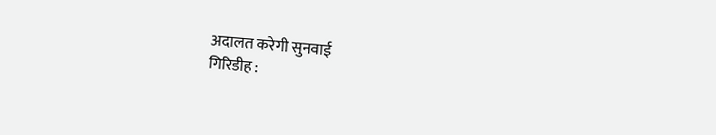अदालत करेगी सुनवाई
गिरिडीह :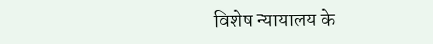विशेष न्यायालय के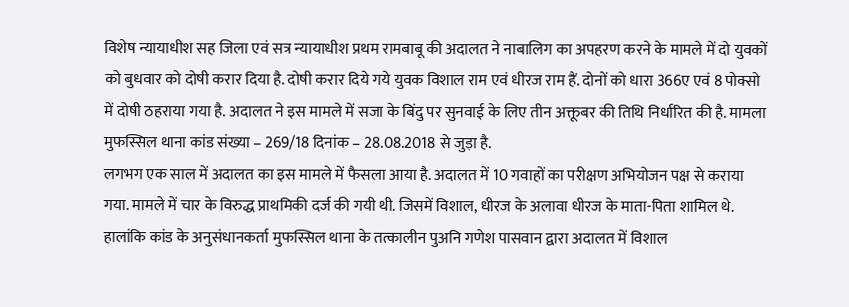विशेष न्यायाधीश सह जिला एवं सत्र न्यायाधीश प्रथम रामबाबू की अदालत ने नाबालिग का अपहरण करने के मामले में दो युवकों को बुधवार को दोषी करार दिया है. दोषी करार दिये गये युवक विशाल राम एवं धीरज राम हैं. दोनों को धारा 366ए एवं 8 पोक्सो में दोषी ठहराया गया है. अदालत ने इस मामले में सजा के बिंदु पर सुनवाई के लिए तीन अक्तूबर की तिथि निर्धारित की है. मामला मुफस्सिल थाना कांड संख्या – 269/18 दिनांक – 28.08.2018 से जुड़ा है.
लगभग एक साल में अदालत का इस मामले में फैसला आया है. अदालत में 10 गवाहों का परीक्षण अभियोजन पक्ष से कराया गया. मामले में चार के विरुद्ध प्राथमिकी दर्ज की गयी थी. जिसमें विशाल, धीरज के अलावा धीरज के माता-पिता शामिल थे. हालांकि कांड के अनुसंधानकर्ता मुफस्सिल थाना के तत्कालीन पुअनि गणेश पासवान द्वारा अदालत में विशाल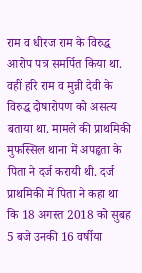राम व धीरज राम के विरुद्ध आरोप पत्र समर्पित किया था.
वहीं हरि राम व मुन्नी देवी के विरुद्ध दोषारोपण को असत्य बताया था. मामले की प्राथमिकी मुफस्सिल थाना में अपहृता के पिता ने दर्ज करायी थी. दर्ज प्राथमिकी में पिता ने कहा था कि 18 अगस्त 2018 को सुबह 5 बजे उनकी 16 वर्षीया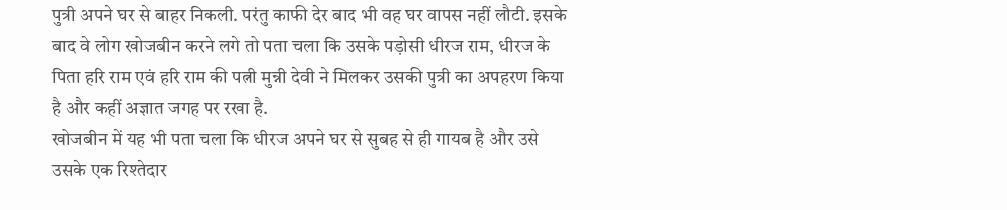पुत्री अपने घर से बाहर निकली. परंतु काफी देर बाद भी वह घर वापस नहीं लौटी. इसके बाद वे लोग खोजबीन करने लगे तो पता चला कि उसके पड़ोसी धीरज राम, धीरज के पिता हरि राम एवं हरि राम की पत्नी मुन्नी देवी ने मिलकर उसकी पुत्री का अपहरण किया है और कहीं अज्ञात जगह पर रखा है.
खोजबीन में यह भी पता चला कि धीरज अपने घर से सुबह से ही गायब है और उसे उसके एक रिश्तेदार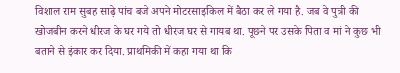विशाल राम सुबह साढ़े पांच बजे अपने मोटरसाइकिल में बैठा कर ले गया है. जब वे पुत्री की खोजबीन करने धीरज के घर गये तो धीरज घर से गायब था. पूछने पर उसके पिता व मां ने कुछ भी बताने से इंकार कर दिया. प्राथमिकी में कहा गया था कि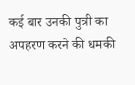कई बार उनकी पुत्री का अपहरण करने की धमकी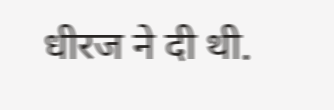धीरज ने दी थी.